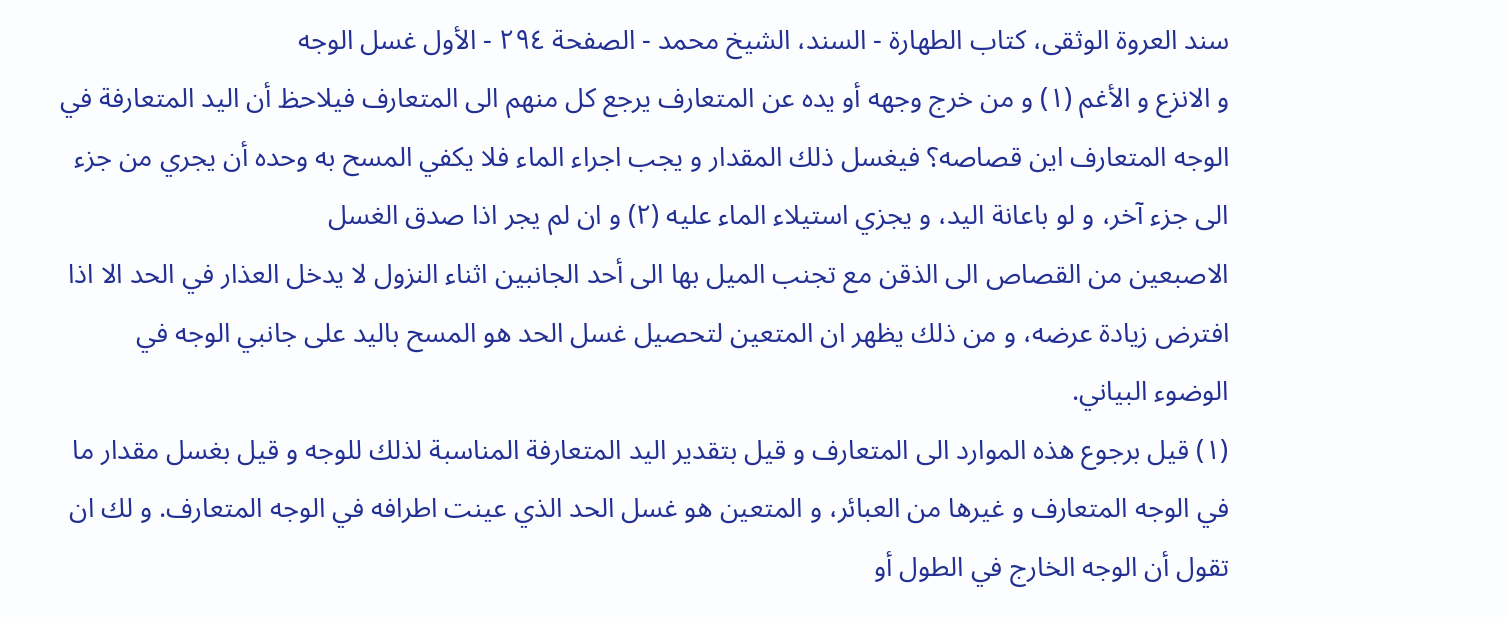سند العروة الوثقى، كتاب الطهارة - السند، الشيخ محمد - الصفحة ٢٩٤ - الأول غسل الوجه
و الانزع و الأغم (١) و من خرج وجهه أو يده عن المتعارف يرجع كل منهم الى المتعارف فيلاحظ أن اليد المتعارفة في الوجه المتعارف اين قصاصه؟ فيغسل ذلك المقدار و يجب اجراء الماء فلا يكفي المسح به وحده أن يجري من جزء الى جزء آخر، و لو باعانة اليد، و يجزي استيلاء الماء عليه (٢) و ان لم يجر اذا صدق الغسل
الاصبعين من القصاص الى الذقن مع تجنب الميل بها الى أحد الجانبين اثناء النزول لا يدخل العذار في الحد الا اذا افترض زيادة عرضه، و من ذلك يظهر ان المتعين لتحصيل غسل الحد هو المسح باليد على جانبي الوجه في الوضوء البياني.
(١) قيل برجوع هذه الموارد الى المتعارف و قيل بتقدير اليد المتعارفة المناسبة لذلك للوجه و قيل بغسل مقدار ما في الوجه المتعارف و غيرها من العبائر، و المتعين هو غسل الحد الذي عينت اطرافه في الوجه المتعارف. و لك ان تقول أن الوجه الخارج في الطول أو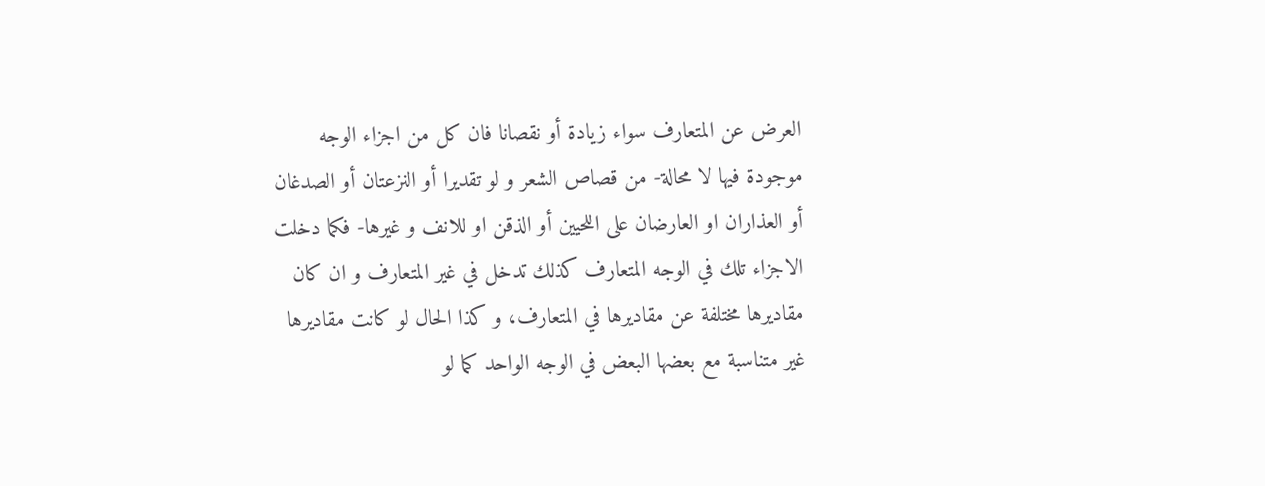العرض عن المتعارف سواء زيادة أو نقصانا فان كل من اجزاء الوجه موجودة فيها لا محالة- من قصاص الشعر و لو تقديرا أو النزعتان أو الصدغان أو العذاران او العارضان على اللحيين أو الذقن او للانف و غيرها- فكما دخلت الاجزاء تلك في الوجه المتعارف كذلك تدخل في غير المتعارف و ان كان مقاديرها مختلفة عن مقاديرها في المتعارف، و كذا الحال لو كانت مقاديرها غير متناسبة مع بعضها البعض في الوجه الواحد كما لو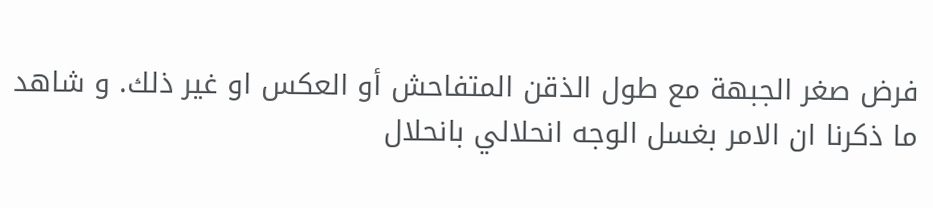فرض صغر الجبهة مع طول الذقن المتفاحش أو العكس او غير ذلك. و شاهد ما ذكرنا ان الامر بغسل الوجه انحلالي بانحلال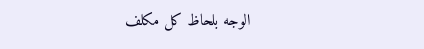الوجه بلحاظ كل مكلف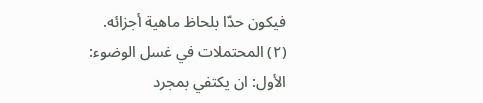فيكون حدّا بلحاظ ماهية أجزائه.
(٢) المحتملات في غسل الوضوء:
الأول: ان يكتفي بمجرد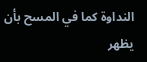النداوة كما في المسح بأن يظهر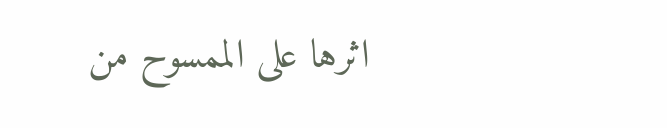اثرها على الممسوح من